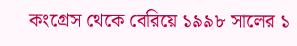কংগ্রেস থেকে বেরিয়ে ১৯৯৮ সালের ১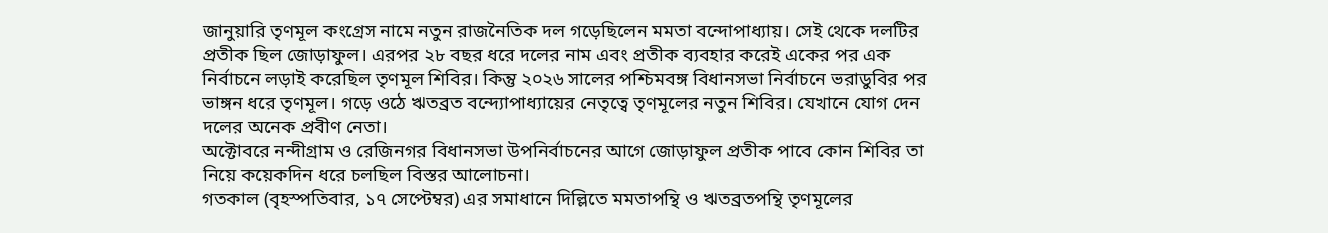জানুয়ারি তৃণমূল কংগ্রেস নামে নতুন রাজনৈতিক দল গড়েছিলেন মমতা বন্দোপাধ্যায়। সেই থেকে দলটির প্রতীক ছিল জোড়াফুল। এরপর ২৮ বছর ধরে দলের নাম এবং প্রতীক ব্যবহার করেই একের পর এক নির্বাচনে লড়াই করেছিল তৃণমূল শিবির। কিন্তু ২০২৬ সালের পশ্চিমবঙ্গ বিধানসভা নির্বাচনে ভরাডুবির পর ভাঙ্গন ধরে তৃণমূল। গড়ে ওঠে ঋতব্রত বন্দ্যোপাধ্যায়ের নেতৃত্বে তৃণমূলের নতুন শিবির। যেখানে যোগ দেন দলের অনেক প্রবীণ নেতা।
অক্টোবরে নন্দীগ্রাম ও রেজিনগর বিধানসভা উপনির্বাচনের আগে জোড়াফুল প্রতীক পাবে কোন শিবির তা নিয়ে কয়েকদিন ধরে চলছিল বিস্তর আলোচনা।
গতকাল (বৃহস্পতিবার, ১৭ সেপ্টেম্বর) এর সমাধানে দিল্লিতে মমতাপন্থি ও ঋতব্রতপন্থি তৃণমূলের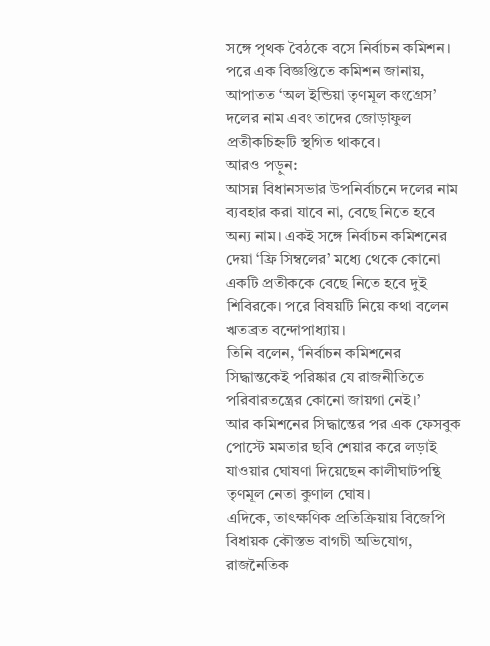সঙ্গে পৃথক বৈঠকে বসে নির্বাচন কমিশন। পরে এক বিজ্ঞপ্তিতে কমিশন জানায়, আপাতত ‘অল ইন্ডিয়া তৃণমূল কংগ্রেস’ দলের নাম এবং তাদের জোড়াফুল প্রতীকচিহ্নটি স্থগিত থাকবে।
আরও পড়ুন:
আসন্ন বিধানসভার উপনির্বাচনে দলের নাম ব্যবহার করা যাবে না, বেছে নিতে হবে অন্য নাম। একই সঙ্গে নির্বাচন কমিশনের দেয়া ‘ফ্রি সিম্বলের’ মধ্যে থেকে কোনো একটি প্রতীককে বেছে নিতে হবে দুই শিবিরকে। পরে বিষয়টি নিয়ে কথা বলেন ঋতব্রত বন্দোপাধ্যায়।
তিনি বলেন, ‘নির্বাচন কমিশনের সিদ্ধান্তকেই পরিষ্কার যে রাজনীতিতে পরিবারতন্ত্রের কোনো জায়গা নেই।’
আর কমিশনের সিদ্ধান্তের পর এক ফেসবুক পোস্টে মমতার ছবি শেয়ার করে লড়াই যাওয়ার ঘোষণা দিয়েছেন কালীঘাটপন্থি তৃণমূল নেতা কুণাল ঘোষ।
এদিকে, তাৎক্ষণিক প্রতিক্রিয়ায় বিজেপি বিধায়ক কৌস্তভ বাগচী অভিযোগ, রাজনৈতিক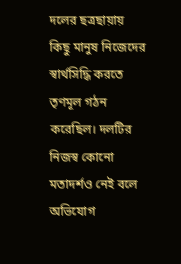দলের ছত্রছায়ায় কিছু মানুষ নিজেদের স্বার্থসিদ্ধি করতে তৃণমূল গঠন করেছিল। দলটির নিজস্ব কোনো মতাদর্শও নেই বলে অভিযোগ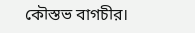কৌস্তভ বাগচীর।